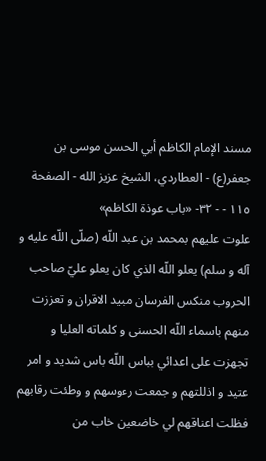مسند الإمام الكاظم أبي الحسن موسى بن جعفر(ع) - العطاردي، الشيخ عزيز الله - الصفحة ١١٥ - - ٣٢- «باب عوذة الكاظم»
علوت عليهم بمحمد بن عبد اللّه (صلّى اللّه عليه و آله و سلم) يعلو اللّه الذي كان يعلو عليّ صاحب الحروب منكس الفرسان مبيد الاقران و تعززت منهم باسماء اللّه الحسنى و كلماته العليا و تجهزت على اعدائي بباس اللّه باس شديد و امر عتيد و اذللتهم و جمعت رءوسهم و وطئت رقابهم فظلت اعناقهم لي خاضعين خاب من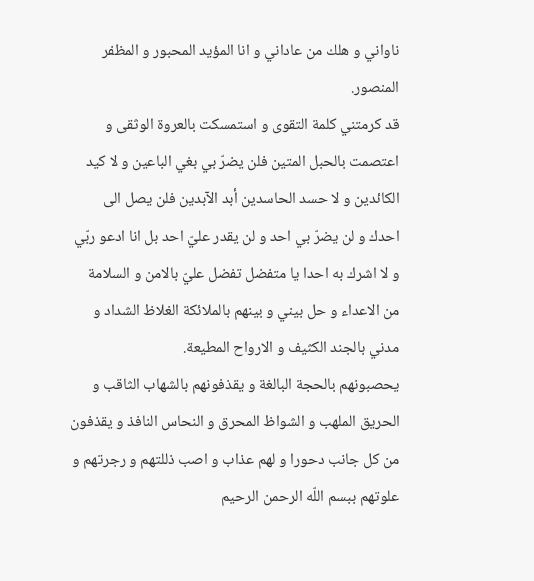ناواني و هلك من عاداني و انا المؤيد المحبور و المظفر المنصور.
قد كرمتني كلمة التقوى و استمسكت بالعروة الوثقى و اعتصمت بالحبل المتين فلن يضرّ بي بغي الباعين و لا كيد الكائدين و لا حسد الحاسدين أبد الآبدين فلن يصل الى احدك و لن يضرّ بي احد و لن يقدر عليّ احد بل انا ادعو ربّي و لا اشرك به احدا يا متفضل تفضل عليّ بالامن و السلامة من الاعداء و حل بيني و بينهم بالملائكة الغلاظ الشداد و مدني بالجند الكثيف و الارواح المطيعة.
يحصبونهم بالحجة البالغة و يقذفونهم بالشهاب الثاقب و الحريق الملهب و الشواظ المحرق و النحاس النافذ و يقذفون من كل جانب دحورا و لهم عذاب و اصب ذللتهم و رجرتهم و علوتهم ببسم اللّه الرحمن الرحيم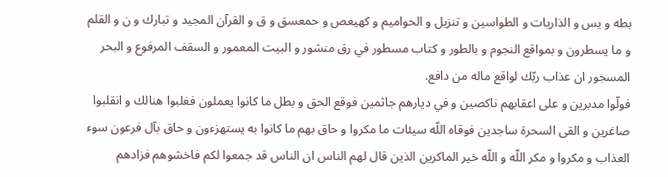بطه و يس و الذاريات و الطواسين و تنزيل و الحواميم و كهيعص و حمعسق و ق و القرآن المجيد و تبارك و ن و القلم و ما يسطرون و بمواقع النجوم و بالطور و كتاب مسطور في رق منشور و البيت المعمور و السقف المرفوع و البحر المسجور ان عذاب ربّك لواقع ماله من دافع.
فولّوا مدبرين و على اعقابهم ناكصين و في ديارهم جاثمين فوقع الحق و بطل ما كانوا يعملون فغلبوا هنالك و انقلبوا صاغرين و القى السحرة ساجدين فوقاه اللّه سيئات ما مكروا و حاق بهم ما كانوا به يستهزءون و حاق بآل فرعون سوء العذاب و مكروا و مكر اللّه و اللّه خير الماكرين الذين قال لهم الناس ان الناس قد جمعوا لكم فاخشوهم فزادهم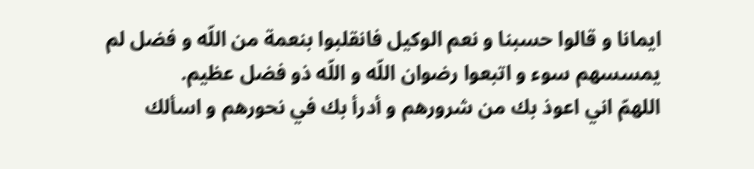ايمانا و قالوا حسبنا و نعم الوكيل فانقلبوا بنعمة من اللّه و فضل لم يمسسهم سوء و اتبعوا رضوان اللّه و اللّه ذو فضل عظيم.
اللهمّ اني اعوذ بك من شرورهم و أدرأ بك في نحورهم و اسألك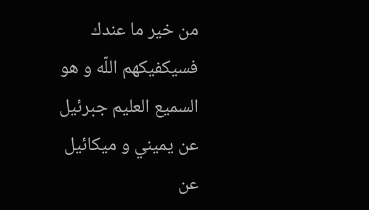من خير ما عندك فسيكفيكهم اللّه و هو السميع العليم جبرئيل عن يميني و ميكائيل عن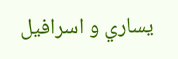يساري و اسرافيل